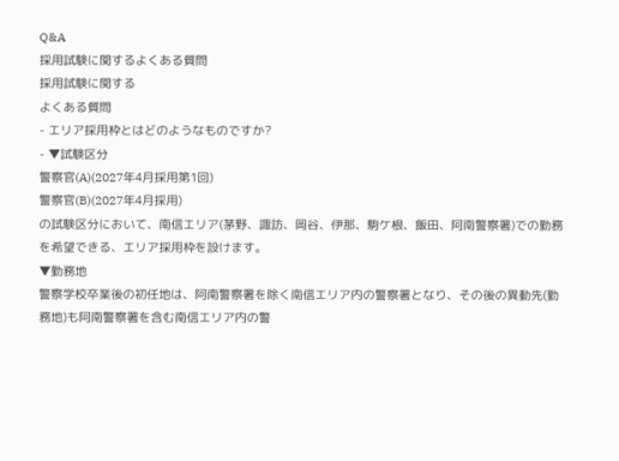Q&A
採用試験に関するよくある質問
採用試験に関する
よくある質問
- エリア採用枠とはどのようなものですか?
- ▼試験区分
警察官(A)(2027年4月採用第1回)
警察官(B)(2027年4月採用)
の試験区分において、南信エリア(茅野、諏訪、岡谷、伊那、駒ケ根、飯田、阿南警察署)での勤務を希望できる、エリア採用枠を設けます。
▼勤務地
警察学校卒業後の初任地は、阿南警察署を除く南信エリア内の警察署となり、その後の異動先(勤務地)も阿南警察署を含む南信エリア内の警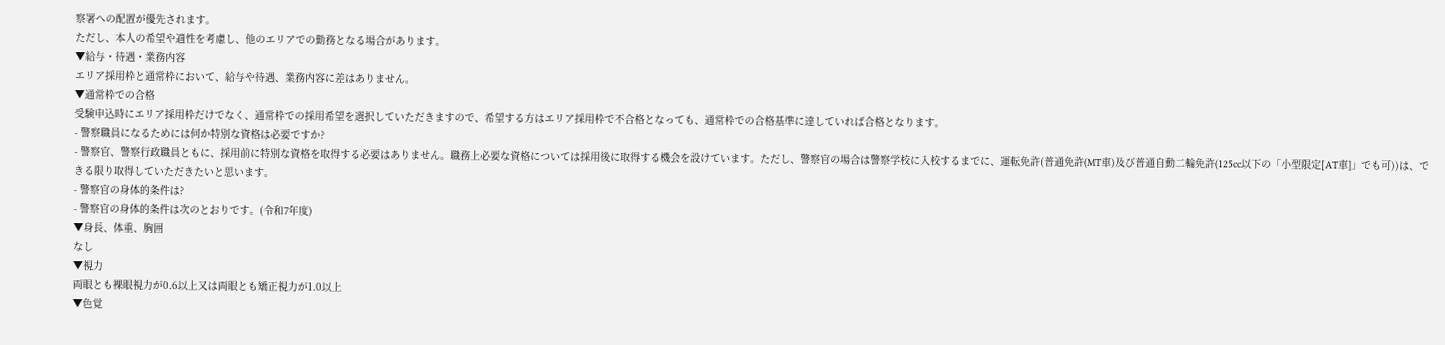察署への配置が優先されます。
ただし、本人の希望や適性を考慮し、他のエリアでの勤務となる場合があります。
▼給与・待遇・業務内容
エリア採用枠と通常枠において、給与や待遇、業務内容に差はありません。
▼通常枠での合格
受験申込時にエリア採用枠だけでなく、通常枠での採用希望を選択していただきますので、希望する方はエリア採用枠で不合格となっても、通常枠での合格基準に達していれば合格となります。
- 警察職員になるためには何か特別な資格は必要ですか?
- 警察官、警察行政職員ともに、採用前に特別な資格を取得する必要はありません。職務上必要な資格については採用後に取得する機会を設けています。ただし、警察官の場合は警察学校に入校するまでに、運転免許(普通免許(MT車)及び普通自動二輪免許(125cc以下の「小型限定[AT車]」でも可))は、できる限り取得していただきたいと思います。
- 警察官の身体的条件は?
- 警察官の身体的条件は次のとおりです。(令和7年度)
▼身長、体重、胸囲
なし
▼視力
両眼とも裸眼視力が0.6以上又は両眼とも矯正視力が1.0以上
▼色覚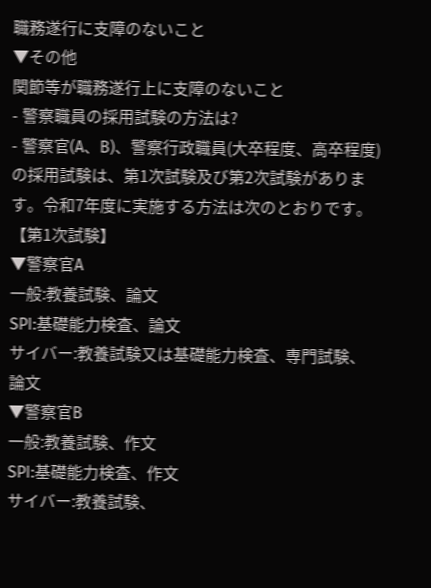職務遂行に支障のないこと
▼その他
関節等が職務遂行上に支障のないこと
- 警察職員の採用試験の方法は?
- 警察官(A、B)、警察行政職員(大卒程度、高卒程度)の採用試験は、第1次試験及び第2次試験があります。令和7年度に実施する方法は次のとおりです。
【第1次試験】
▼警察官A
一般:教養試験、論文
SPI:基礎能力検査、論文
サイバー:教養試験又は基礎能力検査、専門試験、論文
▼警察官B
一般:教養試験、作文
SPI:基礎能力検査、作文
サイバー:教養試験、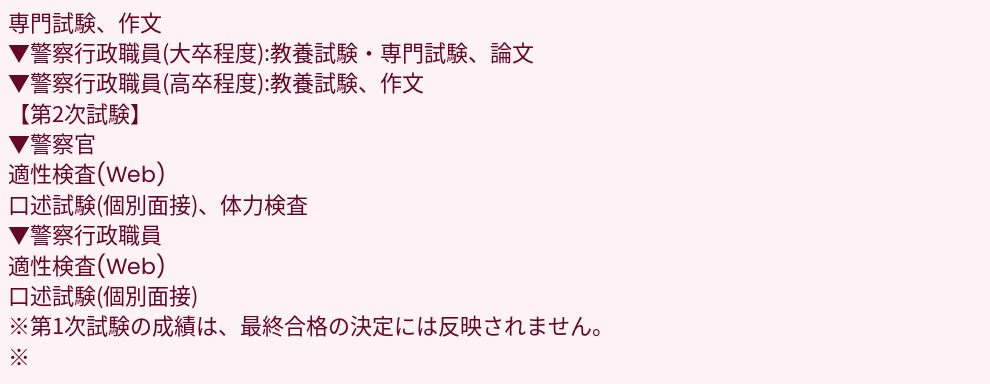専門試験、作文
▼警察行政職員(大卒程度):教養試験・専門試験、論文
▼警察行政職員(高卒程度):教養試験、作文
【第2次試験】
▼警察官
適性検査(Web)
口述試験(個別面接)、体力検査
▼警察行政職員
適性検査(Web)
口述試験(個別面接)
※第1次試験の成績は、最終合格の決定には反映されません。
※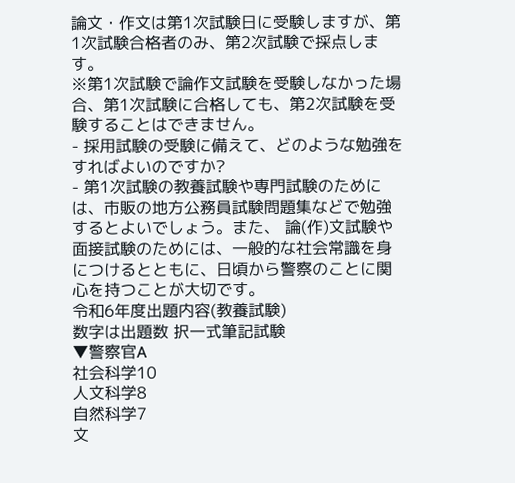論文・作文は第1次試験日に受験しますが、第1次試験合格者のみ、第2次試験で採点します。
※第1次試験で論作文試験を受験しなかった場合、第1次試験に合格しても、第2次試験を受験することはできません。
- 採用試験の受験に備えて、どのような勉強をすればよいのですか?
- 第1次試験の教養試験や専門試験のためには、市販の地方公務員試験問題集などで勉強するとよいでしょう。また、 論(作)文試験や面接試験のためには、一般的な社会常識を身につけるとともに、日頃から警察のことに関心を持つことが大切です。
令和6年度出題内容(教養試験)
数字は出題数 択一式筆記試験
▼警察官A
社会科学10
人文科学8
自然科学7
文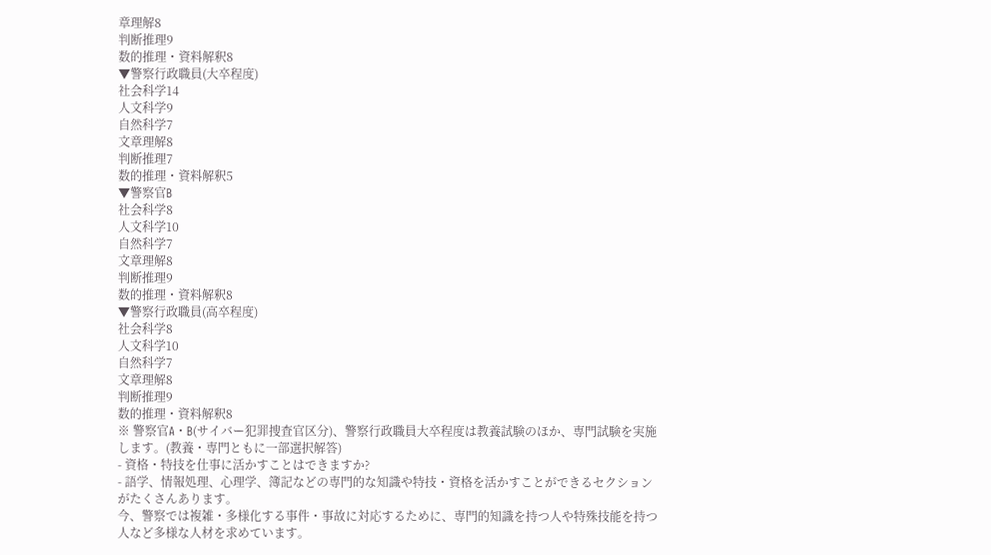章理解8
判断推理9
数的推理・資料解釈8
▼警察行政職員(大卒程度)
社会科学14
人文科学9
自然科学7
文章理解8
判断推理7
数的推理・資料解釈5
▼警察官B
社会科学8
人文科学10
自然科学7
文章理解8
判断推理9
数的推理・資料解釈8
▼警察行政職員(高卒程度)
社会科学8
人文科学10
自然科学7
文章理解8
判断推理9
数的推理・資料解釈8
※ 警察官A・B(サイバー犯罪捜査官区分)、警察行政職員大卒程度は教養試験のほか、専門試験を実施します。(教養・専門ともに一部選択解答)
- 資格・特技を仕事に活かすことはできますか?
- 語学、情報処理、心理学、簿記などの専門的な知識や特技・資格を活かすことができるセクションがたくさんあります。
今、警察では複雑・多様化する事件・事故に対応するために、専門的知識を持つ人や特殊技能を持つ人など多様な人材を求めています。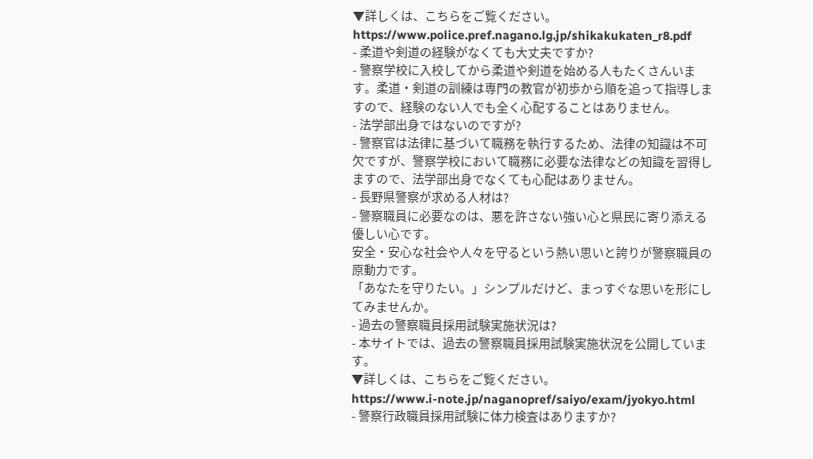▼詳しくは、こちらをご覧ください。
https://www.police.pref.nagano.lg.jp/shikakukaten_r8.pdf
- 柔道や剣道の経験がなくても大丈夫ですか?
- 警察学校に入校してから柔道や剣道を始める人もたくさんいます。柔道・剣道の訓練は専門の教官が初歩から順を追って指導しますので、経験のない人でも全く心配することはありません。
- 法学部出身ではないのですが?
- 警察官は法律に基づいて職務を執行するため、法律の知識は不可欠ですが、警察学校において職務に必要な法律などの知識を習得しますので、法学部出身でなくても心配はありません。
- 長野県警察が求める人材は?
- 警察職員に必要なのは、悪を許さない強い心と県民に寄り添える優しい心です。
安全・安心な社会や人々を守るという熱い思いと誇りが警察職員の原動力です。
「あなたを守りたい。」シンプルだけど、まっすぐな思いを形にしてみませんか。
- 過去の警察職員採用試験実施状況は?
- 本サイトでは、過去の警察職員採用試験実施状況を公開しています。
▼詳しくは、こちらをご覧ください。
https://www.i-note.jp/naganopref/saiyo/exam/jyokyo.html
- 警察行政職員採用試験に体力検査はありますか?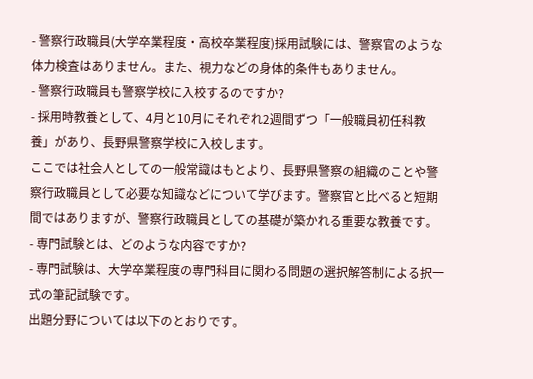- 警察行政職員(大学卒業程度・高校卒業程度)採用試験には、警察官のような体力検査はありません。また、視力などの身体的条件もありません。
- 警察行政職員も警察学校に入校するのですか?
- 採用時教養として、4月と10月にそれぞれ2週間ずつ「一般職員初任科教養」があり、長野県警察学校に入校します。
ここでは社会人としての一般常識はもとより、長野県警察の組織のことや警察行政職員として必要な知識などについて学びます。警察官と比べると短期間ではありますが、警察行政職員としての基礎が築かれる重要な教養です。
- 専門試験とは、どのような内容ですか?
- 専門試験は、大学卒業程度の専門科目に関わる問題の選択解答制による択一式の筆記試験です。
出題分野については以下のとおりです。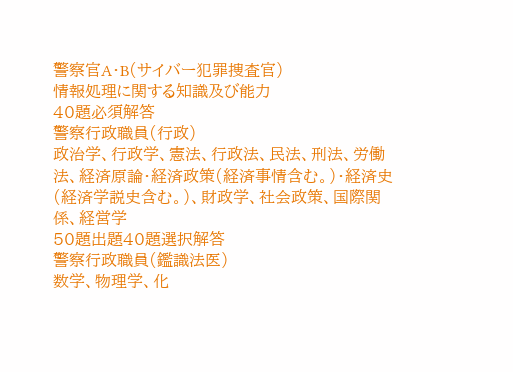警察官A・B(サイバー犯罪捜査官)
情報処理に関する知識及び能力
40題必須解答
警察行政職員(行政)
政治学、行政学、憲法、行政法、民法、刑法、労働法、経済原論・経済政策(経済事情含む。)・経済史(経済学説史含む。)、財政学、社会政策、国際関係、経営学
50題出題40題選択解答
警察行政職員(鑑識法医)
数学、物理学、化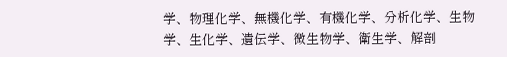学、物理化学、無機化学、有機化学、分析化学、生物学、生化学、遺伝学、微生物学、衛生学、解剖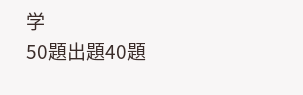学
50題出題40題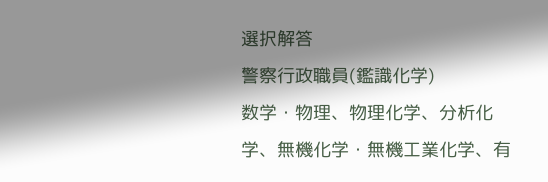選択解答
警察行政職員(鑑識化学)
数学・物理、物理化学、分析化学、無機化学・無機工業化学、有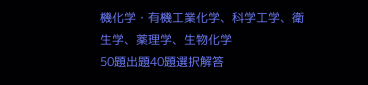機化学・有機工業化学、科学工学、衛生学、薬理学、生物化学
50題出題40題選択解答